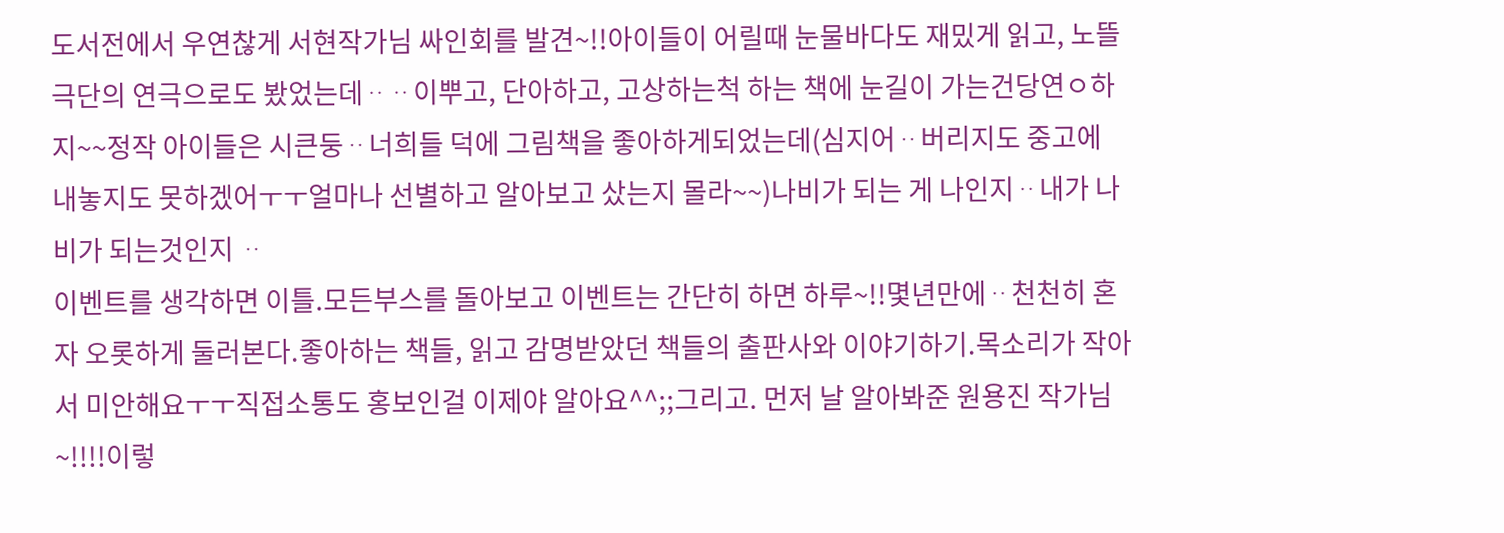도서전에서 우연찮게 서현작가님 싸인회를 발견~!!아이들이 어릴때 눈물바다도 재밌게 읽고, 노뜰극단의 연극으로도 봤었는데ᆢᆢ이뿌고, 단아하고, 고상하는척 하는 책에 눈길이 가는건당연ㅇ하지~~정작 아이들은 시큰둥ᆢ너희들 덕에 그림책을 좋아하게되었는데(심지어ᆢ버리지도 중고에 내놓지도 못하겠어ㅜㅜ얼마나 선별하고 알아보고 샀는지 몰라~~)나비가 되는 게 나인지ᆢ내가 나비가 되는것인지 ᆢ
이벤트를 생각하면 이틀.모든부스를 돌아보고 이벤트는 간단히 하면 하루~!!몇년만에ᆢ천천히 혼자 오롯하게 둘러본다.좋아하는 책들, 읽고 감명받았던 책들의 출판사와 이야기하기.목소리가 작아서 미안해요ㅜㅜ직접소통도 홍보인걸 이제야 알아요^^;;그리고. 먼저 날 알아봐준 원용진 작가님~!!!!이렇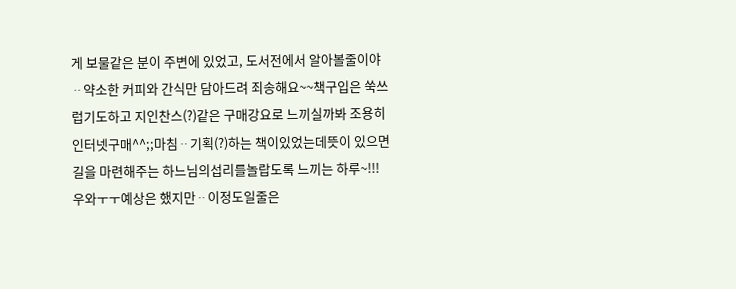게 보물같은 분이 주변에 있었고, 도서전에서 알아볼줄이야 ᆢ약소한 커피와 간식만 담아드려 죄송해요~~책구입은 쑥쓰럽기도하고 지인찬스(?)같은 구매강요로 느끼실까봐 조용히 인터넷구매^^;;마침ᆢ기획(?)하는 책이있었는데뜻이 있으면 길을 마련해주는 하느님의섭리를놀랍도록 느끼는 하루~!!!
우와ㅜㅜ예상은 했지만ᆢ이정도일줄은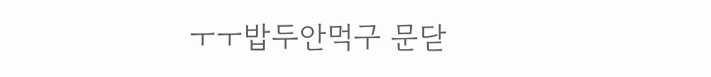ㅜㅜ밥두안먹구 문닫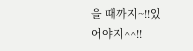을 때까지~!!있어야지^^!!